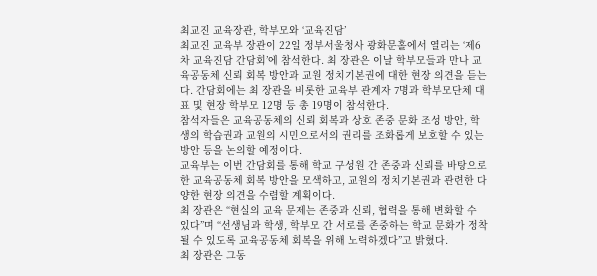최교진 교육장관, 학부모와 ‘교육진담’
최교진 교육부 장관이 22일 정부서울청사 광화문홀에서 열리는 ‘제6차 교육진담 간담회’에 참석한다. 최 장관은 이날 학부모들과 만나 교육공동체 신뢰 회복 방안과 교원 정치기본권에 대한 현장 의견을 듣는다. 간담회에는 최 장관을 비롯한 교육부 관계자 7명과 학부모단체 대표 및 현장 학부모 12명 등 총 19명이 참석한다.
참석자들은 교육공동체의 신뢰 회복과 상호 존중 문화 조성 방안, 학생의 학습권과 교원의 시민으로서의 권리를 조화롭게 보호할 수 있는 방안 등을 논의할 예정이다.
교육부는 이번 간담회를 통해 학교 구성원 간 존중과 신뢰를 바탕으로 한 교육공동체 회복 방안을 모색하고, 교원의 정치기본권과 관련한 다양한 현장 의견을 수렴할 계획이다.
최 장관은 “현실의 교육 문제는 존중과 신뢰, 협력을 통해 변화할 수 있다”며 “선생님과 학생, 학부모 간 서로를 존중하는 학교 문화가 정착될 수 있도록 교육공동체 회복을 위해 노력하겠다”고 밝혔다.
최 장관은 그동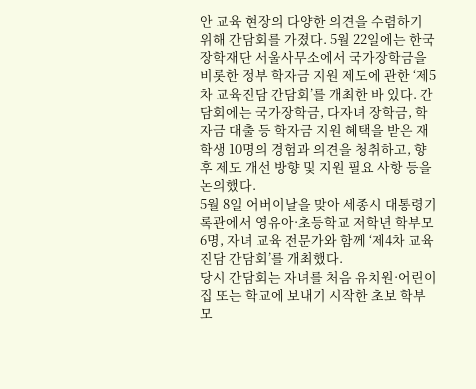안 교육 현장의 다양한 의견을 수렴하기 위해 간담회를 가졌다. 5월 22일에는 한국장학재단 서울사무소에서 국가장학금을 비롯한 정부 학자금 지원 제도에 관한 ‘제5차 교육진담 간담회’를 개최한 바 있다. 간담회에는 국가장학금, 다자녀 장학금, 학자금 대출 등 학자금 지원 혜택을 받은 재학생 10명의 경험과 의견을 청취하고, 향후 제도 개선 방향 및 지원 필요 사항 등을 논의했다.
5월 8일 어버이날을 맞아 세종시 대통령기록관에서 영유아·초등학교 저학년 학부모 6명, 자녀 교육 전문가와 함께 ‘제4차 교육진담 간담회’를 개최했다.
당시 간담회는 자녀를 처음 유치원·어린이집 또는 학교에 보내기 시작한 초보 학부모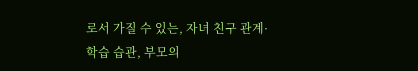로서 가질 수 있는, 자녀 친구 관계·학습 습관, 부모의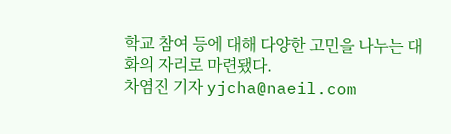학교 참여 등에 대해 다양한 고민을 나누는 대화의 자리로 마련됐다.
차염진 기자 yjcha@naeil.com